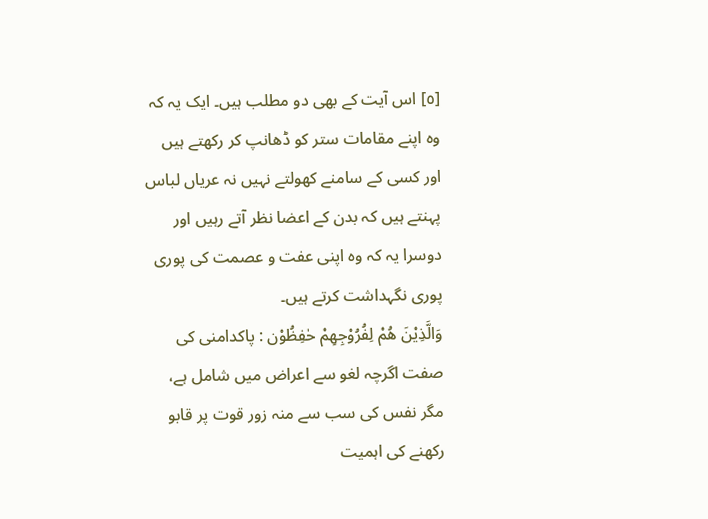[٥] اس آیت کے بھی دو مطلب ہیں۔ ایک یہ کہ وہ اپنے مقامات ستر کو ڈھانپ کر رکھتے ہیں اور کسی کے سامنے کھولتے نہیں نہ عریاں لباس پہنتے ہیں کہ بدن کے اعضا نظر آتے رہیں اور دوسرا یہ کہ وہ اپنی عفت و عصمت کی پوری پوری نگہداشت کرتے ہیں۔
وَالَّذِيْنَ هُمْ لِفُرُوْجِهِمْ حٰفِظُوْن : پاکدامنی کی صفت اگرچہ لغو سے اعراض میں شامل ہے، مگر نفس کی سب سے منہ زور قوت پر قابو رکھنے کی اہمیت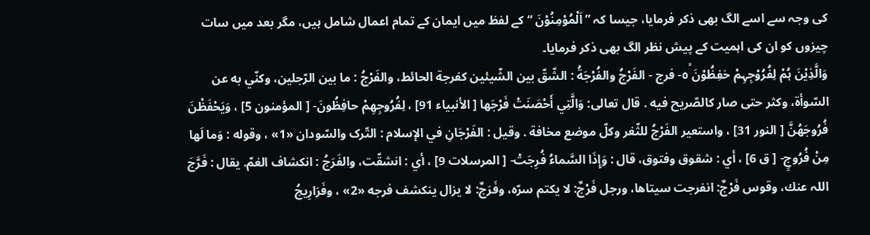کی وجہ سے اسے الگ بھی ذکر فرمایا، جیسا کہ ” اَلْمُوْمِنُوْنَ “ کے لفظ میں ایمان کے تمام اعمال شامل ہیں، مگر بعد میں سات چیزوں کو ان کی اہمیت کے پیش نظر الگ بھی ذکر فرمایا۔
وَالَّذِيْنَ ہُمْ لِفُرُوْجِہِمْ حٰفِظُوْنَ ٥ۙ- فرج - الفَرْجُ والفُرْجَةُ : الشّقّ بين الشّيئين کفرجة الحائط، والفَرْجُ : ما بين الرّجلین، وكنّي به عن السّوأة، وکثر حتی صار کالصّريح فيه . قال تعالی: وَالَّتِي أَحْصَنَتْ فَرْجَها [ الأنبیاء 91] ، لِفُرُوجِهِمْ حافِظُونَ- [ المؤمنون 5] ، وَيَحْفَظْنَ فُرُوجَهُنَّ [ النور 31] ، واستعیر الفَرْجُ للثّغر وكلّ موضع مخافة . وقیل : الفَرْجَانِ في الإسلام : التّرک والسّودان «1» ، وقوله : وَما لَها مِنْ فُرُوجٍ- [ ق 6] ، أي : شقوق وفتوق، قال : وَإِذَا السَّماءُ فُرِجَتْ- [ المرسلات 9] ، أي : انشقّت، والفَرَجُ : انکشاف الغمّ. يقال : فَرَّجَ اللہ عنك، وقوس فَرْجٌ: انفرجت سيتاها، ورجل فَرْجٌ: لا يكتم سرّه، وفَرَجٌ: لا يزال ينكشف فرجه «2» ، وفَرَارِيجُ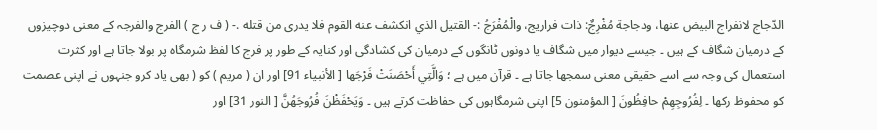الدّجاج لانفراج البیض عنها، ودجاجة مُفْرِجٌ: ذات فراریج، والْمُفْرَجُ :- القتیل الذي انکشف عنه القوم فلا يدری من قتله .- ( ف ر ج ) الفرج والفرجہ کے معنی دوچیزوں کے درمیان شگاف کے ہیں ۔ جیسے دیوار میں شگاف یا دونوں ٹانگوں کے درمیان کی کشادگی اور کنایہ کے طور پر فرج کا لفظ شرمگاہ پر بولا جاتا ہے اور کثرت استعمال کی وجہ سے اسے حقیقی معنی سمجھا جاتا ہے ۔ قرآن میں ہے ؛ وَالَّتِي أَحْصَنَتْ فَرْجَها [ الأنبیاء 91] اور ان ( مریم ) کو ( بھی یاد کرو جنہوں نے اپنی عصمت کو محفوظ رکھا ۔ لِفُرُوجِهِمْ حافِظُونَ [ المؤمنون 5] اپنی شرمگاہوں کی حفاظت کرتے ہیں ۔ وَيَحْفَظْنَ فُرُوجَهُنَّ [ النور 31] اور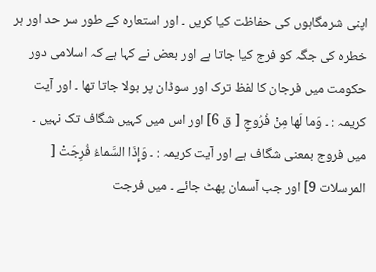اپنی شرمگاہوں کی حفاظت کیا کریں ۔ اور استعارہ کے طور سر حد اور ہر خطرہ کی جگہ کو فرج کیا جاتا ہے اور بعض نے کہا ہے کہ اسلامی دور حکومت میں فرجان کا لفظ ترک اور سوڈان پر بولا جاتا تھا ۔ اور آیت کریمہ : ۔ وَما لَها مِنْ فُرُوجٍ [ ق 6] اور اس میں کہیں شگاف تک نہیں ۔ میں فروج بمعنی شگاف ہے اور آیت کریمہ : ۔ وَإِذَا السَّماءُ فُرِجَتْ [ المرسلات 9] اور جب آسمان پھٹ جائے ۔ میں فرجت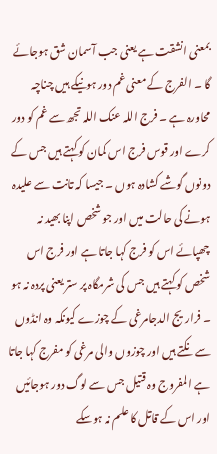بمعنی انشقت ہے یعنی جب آسمان شق ہوجائے گا ۔ الفرج کے معنی غم دور ہونیکے ہیں چناچہ محاورہ ہے ۔ فرج اللہ عنک اللہ تجھ سے غم کو دور کرے اور قوس فرج اس کمان کو کہتے ہیں جس کے دونوں گوشے کشادہ ہوں ۔ جیسا کہ تانت سے علیدہ ہونے کی حالت میں اور جو شخص اپنا بھید نہ چھپائے اس کو فرج کہا جاتا ہے اور فرج اس شخص کو کہتے ہیں جس کی شرمگاہ پر ستر یعنی پردہ نہ ہو ۔ فراریج الدجامرغی کے چوزے کیونکہ وہ انڈوں سے نکتے ہیں اور چوزوں والی مرغی کو مفرج کہا جاتا ہے المفروج وہ قتیل جس سے لوگ دور ہوجائیں اور اس کے قاتل کا علم نہ ہوسکے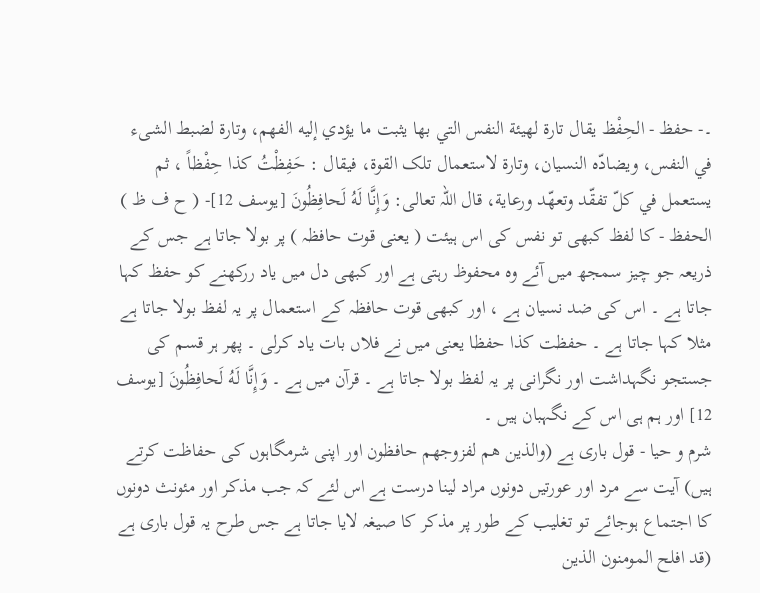۔- حفظ - الحِفْظ يقال تارة لهيئة النفس التي بها يثبت ما يؤدي إليه الفهم، وتارة لضبط الشیء في النفس، ويضادّه النسیان، وتارة لاستعمال تلک القوة، فيقال : حَفِظْتُ كذا حِفْظاً ، ثم يستعمل في كلّ تفقّد وتعهّد ورعاية، قال اللہ تعالی: وَإِنَّا لَهُ لَحافِظُونَ [يوسف 12]- ( ح ف ظ ) الحفظ - کا لفظ کبھی تو نفس کی اس ہیئت ( یعنی قوت حافظہ ) پر بولا جاتا ہے جس کے ذریعہ جو چیز سمجھ میں آئے وہ محفوظ رہتی ہے اور کبھی دل میں یاد ررکھنے کو حفظ کہا جاتا ہے ۔ اس کی ضد نسیان ہے ، اور کبھی قوت حافظہ کے استعمال پر یہ لفظ بولا جاتا ہے مثلا کہا جاتا ہے ۔ حفظت کذا حفظا یعنی میں نے فلاں بات یاد کرلی ۔ پھر ہر قسم کی جستجو نگہداشت اور نگرانی پر یہ لفظ بولا جاتا ہے ۔ قرآن میں ہے ۔ وَإِنَّا لَهُ لَحافِظُونَ [يوسف 12] اور ہم ہی اس کے نگہبان ہیں ۔
شرم و حیا - قول باری ہے (والذین ھم لفزوجھم حافظون اور اپنی شرمگاہوں کی حفاظت کرتے ہیں) آیت سے مرد اور عورتیں دونوں مراد لینا درست ہے اس لئے کہ جب مذکر اور مئونث دونوں کا اجتماع ہوجائے تو تغلیب کے طور پر مذکر کا صیغہ لایا جاتا ہے جس طرح یہ قول باری ہے (قد افلح المومنون الذین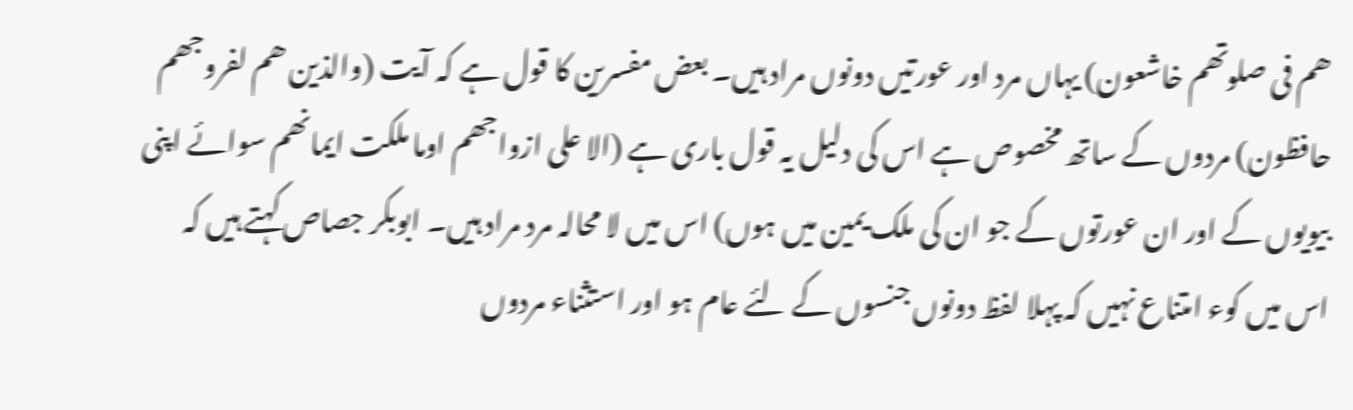ھم فی صلوتھم خاشعون) یہاں مرد اور عورتیں دونوں مراد ہیں۔ بعض مفسرین کا قول ہے کہ آیت (والذین ھم لفروجھم حافظون) مردوں کے ساتھ مخصوص ہے اس کی دلیل یہ قول باری ہے (الا علی ازواجھم اوما ملکت ایمانھم سوائے اپنی بیویوں کے اور ان عورتوں کے جو ان کی ملک یمین میں ہوں) اس میں لا محالہ مرد مراد ہیں۔ ابوبکر جصاص کہتے ہیں کہ اس میں کوء امتناع نہیں کہ پہلا لفظ دونوں جنسوں کے لئے عام ہو اور استثناء مردوں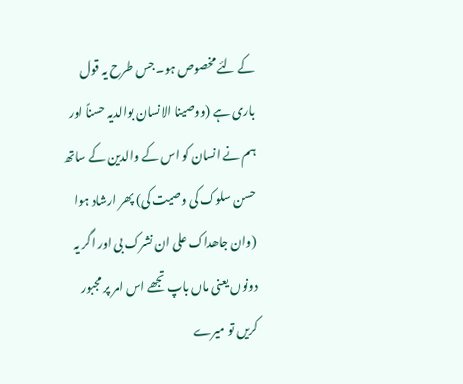کے لئے مخصوص ہو۔ جس طرح یہ قول باری ہے (ووصینا الانسان بوالدیہ حسناً اور ہم نے انسان کو اس کے والدین کے ساتھ حسن سلوک کی وصیت کی) پھر ارشاد ہوا (وان جاھداک علی ان نشرک بی اور اگر یہ دونوں یعنی ماں باپ تجھے اس امر پر مجبور کریں تو میرے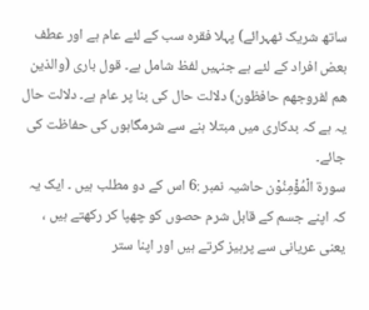ساتھ شریک ٹھہرائے) پہلا فقرہ سب کے لئے عام ہے اور عطف بعض افراد کے لئے ہے جنہیں لفظ شامل ہے۔ قول باری (والذین ھم لفروجھم حافظون) دلالت حال کی بنا پر عام ہے۔ دلالت حال یہ ہے کہ بدکاری میں مبتلا ہنے سے شرمگاہوں کی حفاظت کی جائے۔
سورة الْمُؤْمِنُوْن حاشیہ نمبر :6 اس کے دو مطلب ہیں ۔ ایک یہ کہ اپنے جسم کے قابل شرم حصوں کو چھپا کر رکھتے ہیں ، یعنی عریانی سے پرہیز کرتے ہیں اور اپنا ستر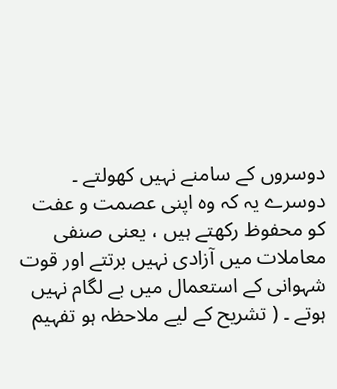دوسروں کے سامنے نہیں کھولتے ۔ دوسرے یہ کہ وہ اپنی عصمت و عفت کو محفوظ رکھتے ہیں ، یعنی صنفی معاملات میں آزادی نہیں برتتے اور قوت شہوانی کے استعمال میں بے لگام نہیں ہوتے ۔ ( تشریح کے لیے ملاحظہ ہو تفہیم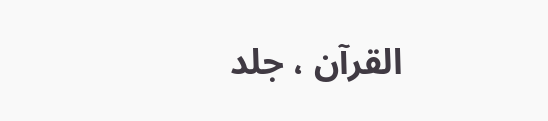القرآن ، جلد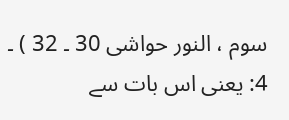سوم ، النور حواشی 30 ۔ 32 ) ۔
4: یعنی اس بات سے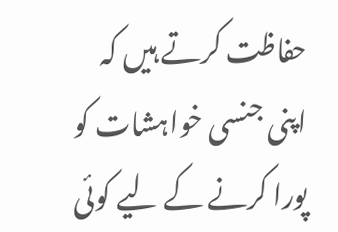حفاظت کرتے ہیں کہ اپنی جنسی خواہشات کو پورا کرنے کے لیے کوئی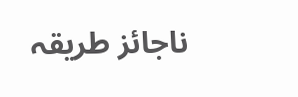ناجائز طریقہ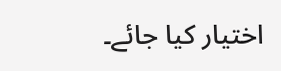اختیار کیا جائے۔